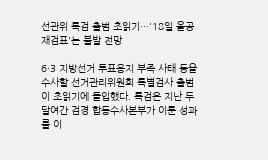선관위 특검 출범 초읽기…'18일 올공 재검표'는 불발 전망

6·3 지방선거 투표용지 부족 사태 등을 수사할 선거관리위원회 특별검사 출범이 초읽기에 돌입했다. 특검은 지난 두 달여간 검경 합동수사본부가 이룬 성과를 이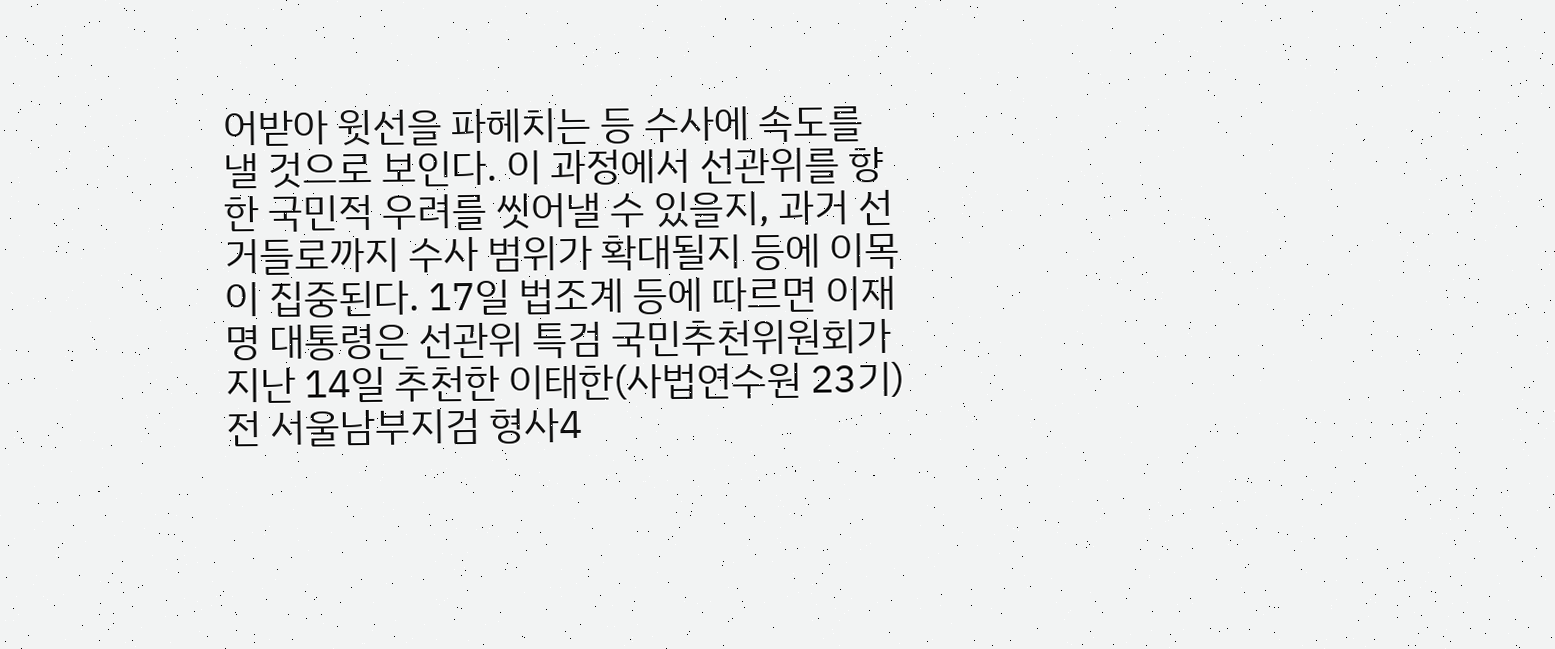어받아 윗선을 파헤치는 등 수사에 속도를 낼 것으로 보인다. 이 과정에서 선관위를 향한 국민적 우려를 씻어낼 수 있을지, 과거 선거들로까지 수사 범위가 확대될지 등에 이목이 집중된다. 17일 법조계 등에 따르면 이재명 대통령은 선관위 특검 국민추천위원회가 지난 14일 추천한 이태한(사법연수원 23기) 전 서울남부지검 형사4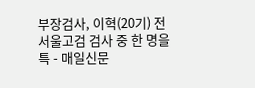부장검사, 이혁(20기) 전 서울고검 검사 중 한 명을 특 - 매일신문